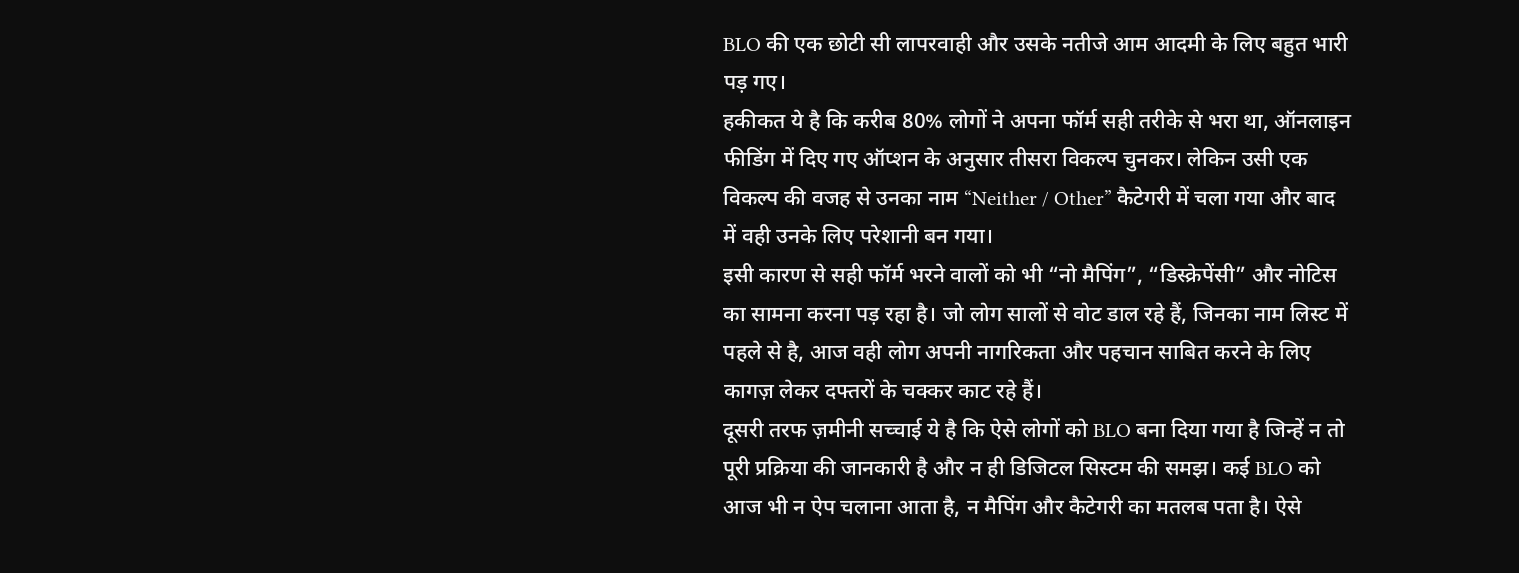BLO की एक छोटी सी लापरवाही और उसके नतीजे आम आदमी के लिए बहुत भारी पड़ गए।
हकीकत ये है कि करीब 80% लोगों ने अपना फॉर्म सही तरीके से भरा था, ऑनलाइन फीडिंग में दिए गए ऑप्शन के अनुसार तीसरा विकल्प चुनकर। लेकिन उसी एक विकल्प की वजह से उनका नाम “Neither / Other” कैटेगरी में चला गया और बाद में वही उनके लिए परेशानी बन गया।
इसी कारण से सही फॉर्म भरने वालों को भी “नो मैपिंग”, “डिस्क्रेपेंसी” और नोटिस का सामना करना पड़ रहा है। जो लोग सालों से वोट डाल रहे हैं, जिनका नाम लिस्ट में पहले से है, आज वही लोग अपनी नागरिकता और पहचान साबित करने के लिए कागज़ लेकर दफ्तरों के चक्कर काट रहे हैं।
दूसरी तरफ ज़मीनी सच्चाई ये है कि ऐसे लोगों को BLO बना दिया गया है जिन्हें न तो पूरी प्रक्रिया की जानकारी है और न ही डिजिटल सिस्टम की समझ। कई BLO को आज भी न ऐप चलाना आता है, न मैपिंग और कैटेगरी का मतलब पता है। ऐसे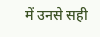में उनसे सही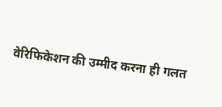वेरिफिकेशन की उम्मीद करना ही गलत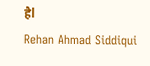हैl
Rehan Ahmad Siddiqui